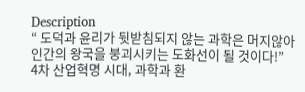Description
“ 도덕과 윤리가 뒷받침되지 않는 과학은 머지않아 인간의 왕국을 붕괴시키는 도화선이 될 것이다!”
4차 산업혁명 시대, 과학과 환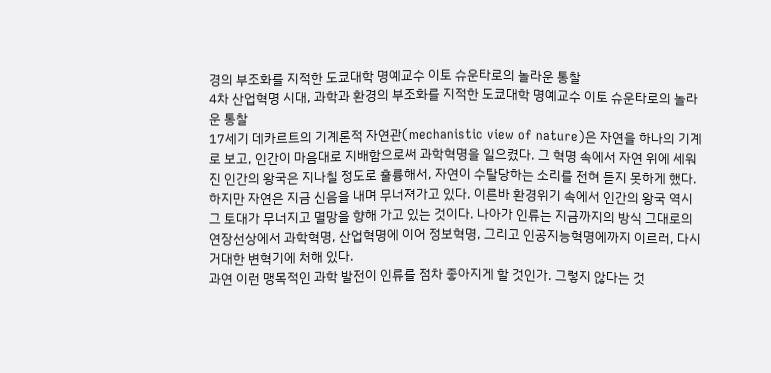경의 부조화를 지적한 도쿄대학 명예교수 이토 슈운타로의 놀라운 통찰
4차 산업혁명 시대, 과학과 환경의 부조화를 지적한 도쿄대학 명예교수 이토 슈운타로의 놀라운 통찰
17세기 데카르트의 기계론적 자연관(mechanistic view of nature)은 자연을 하나의 기계로 보고, 인간이 마음대로 지배함으로써 과학혁명을 일으켰다. 그 혁명 속에서 자연 위에 세워진 인간의 왕국은 지나칠 정도로 훌륭해서, 자연이 수탈당하는 소리를 전혀 듣지 못하게 했다. 하지만 자연은 지금 신음을 내며 무너져가고 있다. 이른바 환경위기 속에서 인간의 왕국 역시 그 토대가 무너지고 멸망을 향해 가고 있는 것이다. 나아가 인류는 지금까지의 방식 그대로의 연장선상에서 과학혁명, 산업혁명에 이어 정보혁명, 그리고 인공지능혁명에까지 이르러, 다시 거대한 변혁기에 처해 있다.
과연 이런 맹목적인 과학 발전이 인류를 점차 좋아지게 할 것인가. 그렇지 않다는 것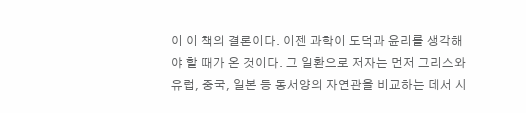이 이 책의 결론이다. 이젠 과학이 도덕과 윤리를 생각해야 할 때가 온 것이다. 그 일환으로 저자는 먼저 그리스와 유럽, 중국, 일본 등 동서양의 자연관을 비교하는 데서 시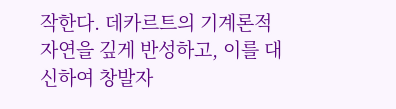작한다. 데카르트의 기계론적 자연을 깊게 반성하고, 이를 대신하여 창발자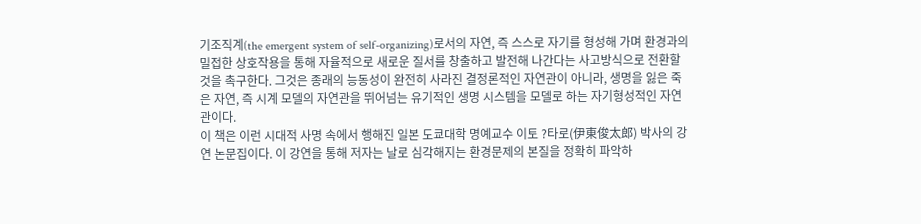기조직계(the emergent system of self-organizing)로서의 자연, 즉 스스로 자기를 형성해 가며 환경과의 밀접한 상호작용을 통해 자율적으로 새로운 질서를 창출하고 발전해 나간다는 사고방식으로 전환할 것을 촉구한다. 그것은 종래의 능동성이 완전히 사라진 결정론적인 자연관이 아니라, 생명을 잃은 죽은 자연, 즉 시계 모델의 자연관을 뛰어넘는 유기적인 생명 시스템을 모델로 하는 자기형성적인 자연관이다.
이 책은 이런 시대적 사명 속에서 행해진 일본 도쿄대학 명예교수 이토 ?타로(伊東俊太郎) 박사의 강연 논문집이다. 이 강연을 통해 저자는 날로 심각해지는 환경문제의 본질을 정확히 파악하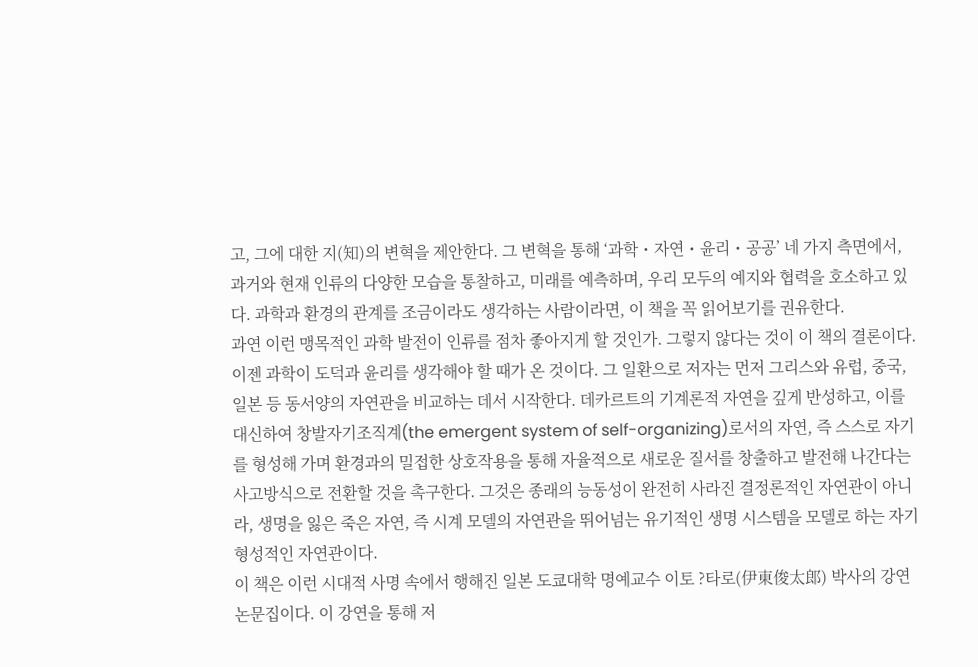고, 그에 대한 지(知)의 변혁을 제안한다. 그 변혁을 통해 ‘과학・자연・윤리・공공’ 네 가지 측면에서, 과거와 현재 인류의 다양한 모습을 통찰하고, 미래를 예측하며, 우리 모두의 예지와 협력을 호소하고 있다. 과학과 환경의 관계를 조금이라도 생각하는 사람이라면, 이 책을 꼭 읽어보기를 권유한다.
과연 이런 맹목적인 과학 발전이 인류를 점차 좋아지게 할 것인가. 그렇지 않다는 것이 이 책의 결론이다. 이젠 과학이 도덕과 윤리를 생각해야 할 때가 온 것이다. 그 일환으로 저자는 먼저 그리스와 유럽, 중국, 일본 등 동서양의 자연관을 비교하는 데서 시작한다. 데카르트의 기계론적 자연을 깊게 반성하고, 이를 대신하여 창발자기조직계(the emergent system of self-organizing)로서의 자연, 즉 스스로 자기를 형성해 가며 환경과의 밀접한 상호작용을 통해 자율적으로 새로운 질서를 창출하고 발전해 나간다는 사고방식으로 전환할 것을 촉구한다. 그것은 종래의 능동성이 완전히 사라진 결정론적인 자연관이 아니라, 생명을 잃은 죽은 자연, 즉 시계 모델의 자연관을 뛰어넘는 유기적인 생명 시스템을 모델로 하는 자기형성적인 자연관이다.
이 책은 이런 시대적 사명 속에서 행해진 일본 도쿄대학 명예교수 이토 ?타로(伊東俊太郎) 박사의 강연 논문집이다. 이 강연을 통해 저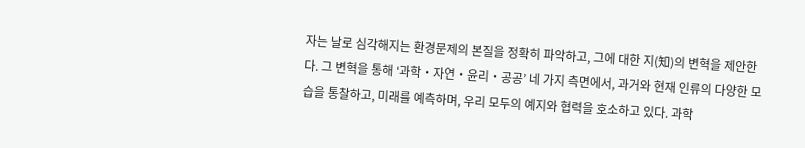자는 날로 심각해지는 환경문제의 본질을 정확히 파악하고, 그에 대한 지(知)의 변혁을 제안한다. 그 변혁을 통해 ‘과학・자연・윤리・공공’ 네 가지 측면에서, 과거와 현재 인류의 다양한 모습을 통찰하고, 미래를 예측하며, 우리 모두의 예지와 협력을 호소하고 있다. 과학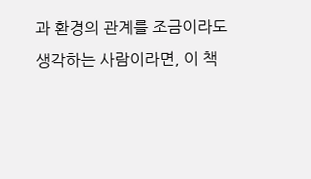과 환경의 관계를 조금이라도 생각하는 사람이라면, 이 책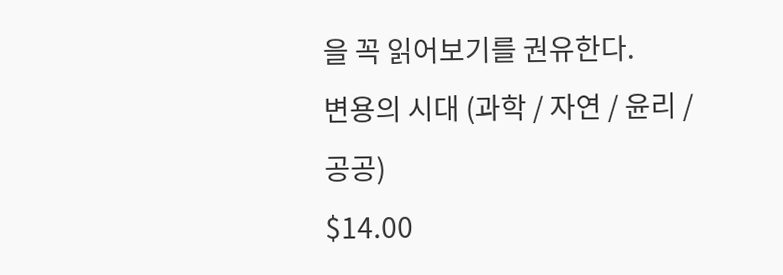을 꼭 읽어보기를 권유한다.
변용의 시대 (과학 / 자연 / 윤리 / 공공)
$14.00